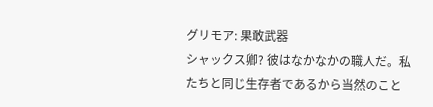グリモア: 果敢武器
シャックス卿? 彼はなかなかの職人だ。私たちと同じ生存者であるから当然のこと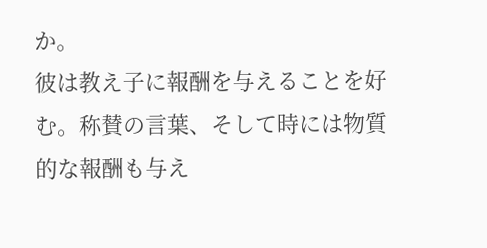か。
彼は教え子に報酬を与えることを好む。称賛の言葉、そして時には物質的な報酬も与え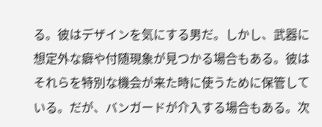る。彼はデザインを気にする男だ。しかし、武器に想定外な癖や付随現象が見つかる場合もある。彼はそれらを特別な機会が来た時に使うために保管している。だが、バンガードが介入する場合もある。次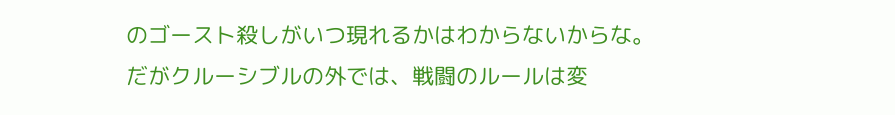のゴースト殺しがいつ現れるかはわからないからな。
だがクルーシブルの外では、戦闘のルールは変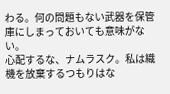わる。何の問題もない武器を保管庫にしまっておいても意味がない。
心配するな、ナムラスク。私は織機を放棄するつもりはな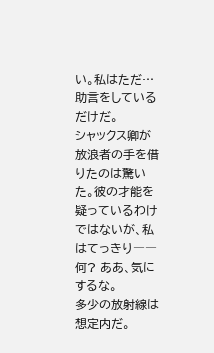い。私はただ… 助言をしているだけだ。
シャックス卿が放浪者の手を借りたのは驚いた。彼の才能を疑っているわけではないが、私はてっきり――
何? ああ、気にするな。
多少の放射線は想定内だ。